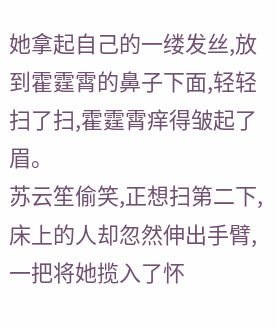她拿起自己的一缕发丝,放到霍霆霄的鼻子下面,轻轻扫了扫,霍霆霄痒得皱起了眉。
苏云笙偷笑,正想扫第二下,床上的人却忽然伸出手臂,一把将她揽入了怀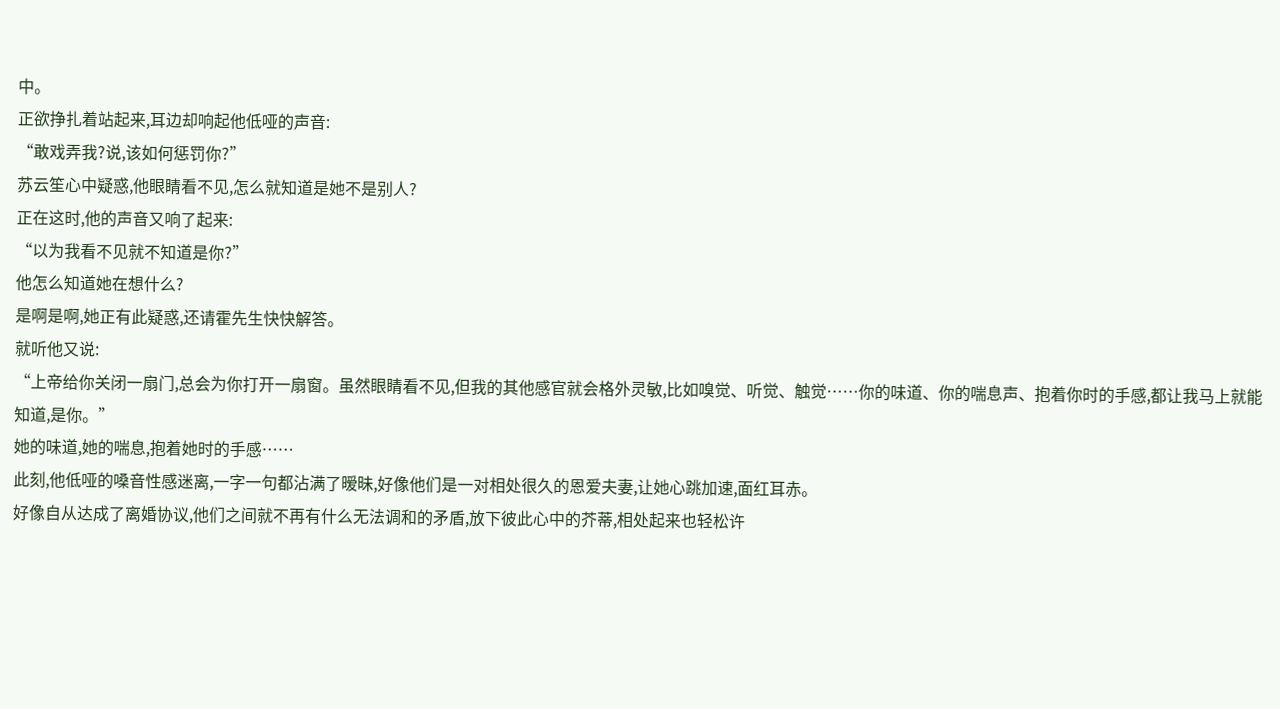中。
正欲挣扎着站起来,耳边却响起他低哑的声音:
“敢戏弄我?说,该如何惩罚你?”
苏云笙心中疑惑,他眼睛看不见,怎么就知道是她不是别人?
正在这时,他的声音又响了起来:
“以为我看不见就不知道是你?”
他怎么知道她在想什么?
是啊是啊,她正有此疑惑,还请霍先生快快解答。
就听他又说:
“上帝给你关闭一扇门,总会为你打开一扇窗。虽然眼睛看不见,但我的其他感官就会格外灵敏,比如嗅觉、听觉、触觉……你的味道、你的喘息声、抱着你时的手感,都让我马上就能知道,是你。”
她的味道,她的喘息,抱着她时的手感……
此刻,他低哑的嗓音性感迷离,一字一句都沾满了暧昧,好像他们是一对相处很久的恩爱夫妻,让她心跳加速,面红耳赤。
好像自从达成了离婚协议,他们之间就不再有什么无法调和的矛盾,放下彼此心中的芥蒂,相处起来也轻松许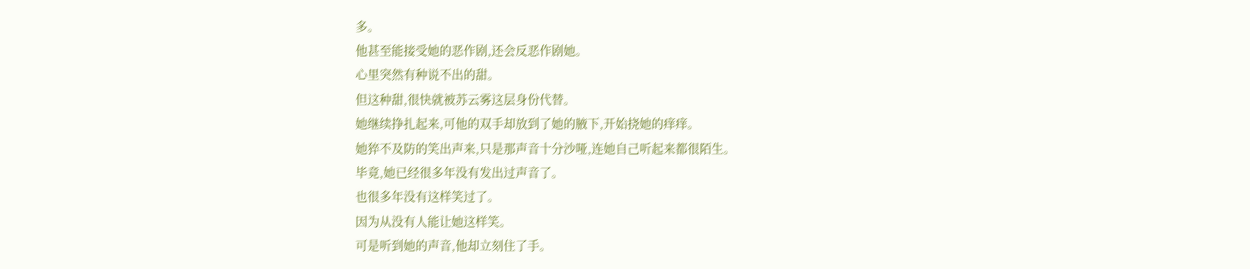多。
他甚至能接受她的恶作剧,还会反恶作剧她。
心里突然有种说不出的甜。
但这种甜,很快就被苏云雾这层身份代替。
她继续挣扎起来,可他的双手却放到了她的腋下,开始挠她的痒痒。
她猝不及防的笑出声来,只是那声音十分沙哑,连她自己听起来都很陌生。
毕竟,她已经很多年没有发出过声音了。
也很多年没有这样笑过了。
因为从没有人能让她这样笑。
可是听到她的声音,他却立刻住了手。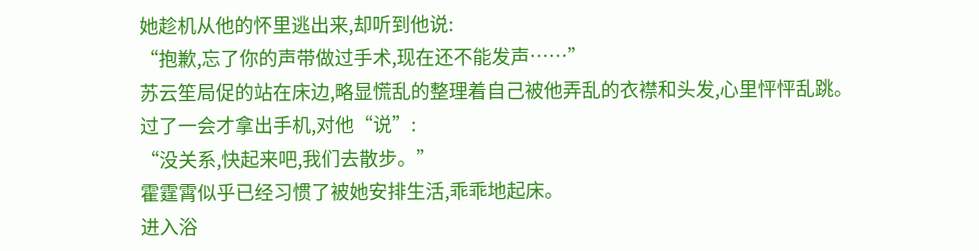她趁机从他的怀里逃出来,却听到他说:
“抱歉,忘了你的声带做过手术,现在还不能发声……”
苏云笙局促的站在床边,略显慌乱的整理着自己被他弄乱的衣襟和头发,心里怦怦乱跳。
过了一会才拿出手机,对他“说”:
“没关系,快起来吧,我们去散步。”
霍霆霄似乎已经习惯了被她安排生活,乖乖地起床。
进入浴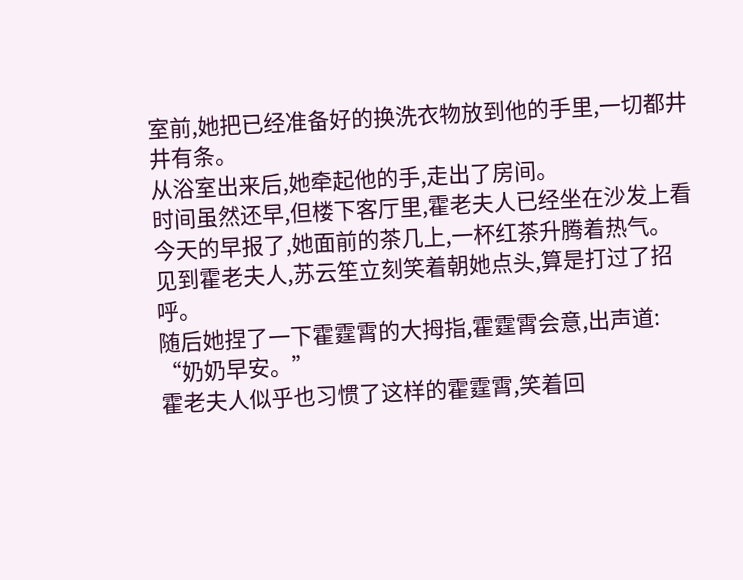室前,她把已经准备好的换洗衣物放到他的手里,一切都井井有条。
从浴室出来后,她牵起他的手,走出了房间。
时间虽然还早,但楼下客厅里,霍老夫人已经坐在沙发上看今天的早报了,她面前的茶几上,一杯红茶升腾着热气。
见到霍老夫人,苏云笙立刻笑着朝她点头,算是打过了招呼。
随后她捏了一下霍霆霄的大拇指,霍霆霄会意,出声道:
“奶奶早安。”
霍老夫人似乎也习惯了这样的霍霆霄,笑着回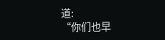道:
“你们也早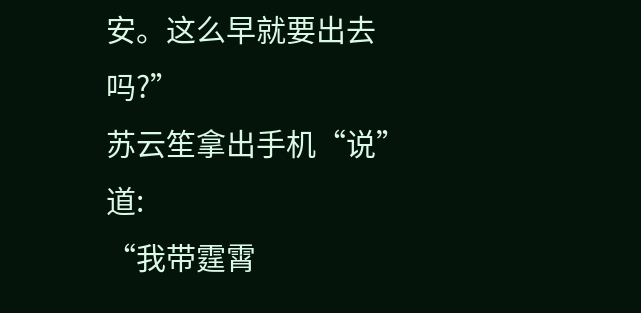安。这么早就要出去吗?”
苏云笙拿出手机“说”道:
“我带霆霄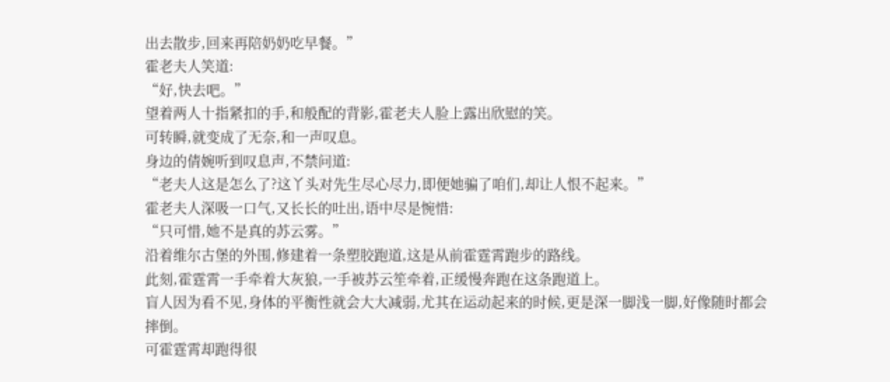出去散步,回来再陪奶奶吃早餐。”
霍老夫人笑道:
“好,快去吧。”
望着两人十指紧扣的手,和般配的背影,霍老夫人脸上露出欣慰的笑。
可转瞬,就变成了无奈,和一声叹息。
身边的倩婉听到叹息声,不禁问道:
“老夫人这是怎么了?这丫头对先生尽心尽力,即便她骗了咱们,却让人恨不起来。”
霍老夫人深吸一口气,又长长的吐出,语中尽是惋惜:
“只可惜,她不是真的苏云雾。”
沿着维尔古堡的外围,修建着一条塑胶跑道,这是从前霍霆霄跑步的路线。
此刻,霍霆霄一手牵着大灰狼,一手被苏云笙牵着,正缓慢奔跑在这条跑道上。
盲人因为看不见,身体的平衡性就会大大减弱,尤其在运动起来的时候,更是深一脚浅一脚,好像随时都会摔倒。
可霍霆霄却跑得很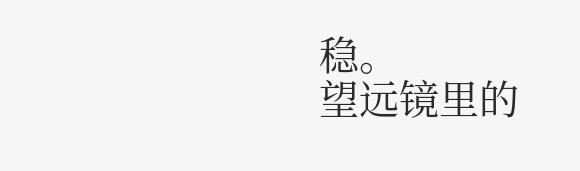稳。
望远镜里的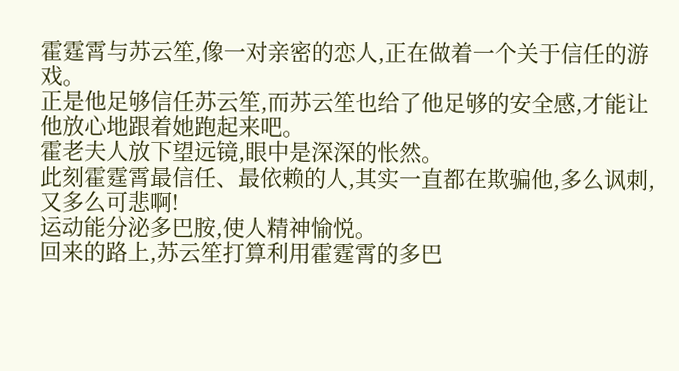霍霆霄与苏云笙,像一对亲密的恋人,正在做着一个关于信任的游戏。
正是他足够信任苏云笙,而苏云笙也给了他足够的安全感,才能让他放心地跟着她跑起来吧。
霍老夫人放下望远镜,眼中是深深的怅然。
此刻霍霆霄最信任、最依赖的人,其实一直都在欺骗他,多么讽刺,又多么可悲啊!
运动能分泌多巴胺,使人精神愉悦。
回来的路上,苏云笙打算利用霍霆霄的多巴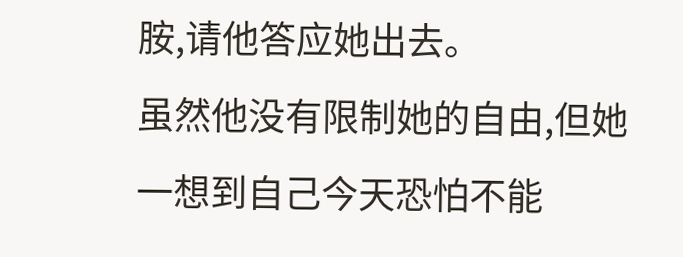胺,请他答应她出去。
虽然他没有限制她的自由,但她一想到自己今天恐怕不能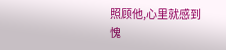照顾他,心里就感到愧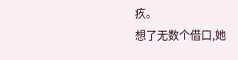疚。
想了无数个借口,她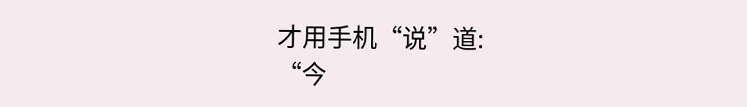才用手机“说”道:
“今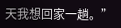天我想回家一趟。”